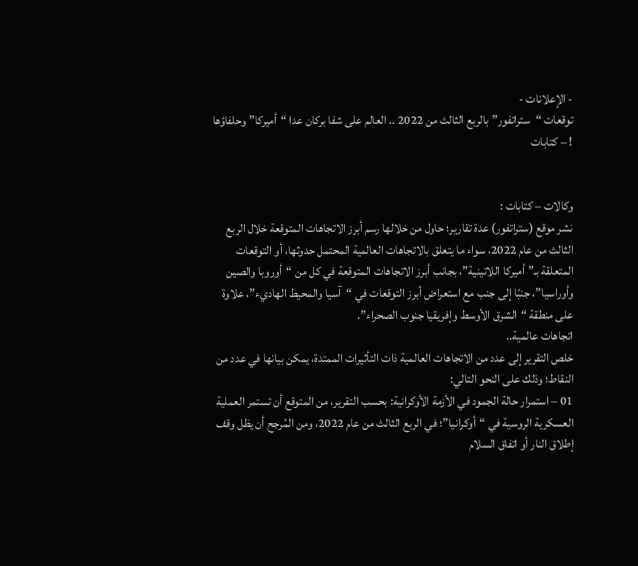- الإعلانات -
توقعات “ستراتفور” بالربع الثالث من 2022 .. العالم على شفا بركان عدا “أميركا” وحلفاؤها ! – كتابات


وكالات – كتابات :
نشر موقع (ستراتفور) عدة تقارير؛ حاول من خلالها رسم أبرز الاتجاهات المتوقعة خلال الربع الثالث من عام 2022، سواء ما يتعلق بالاتجاهات العالمية المحتمل حدوثها، أو التوقعات المتعلقة بـ”أميركا اللاتينية”، بجانب أبرز الاتجاهات المتوقعة في كل من “أوروبا والصين وأوراسيا”، جنبًا إلى جنب مع استعراض أبرز التوقعات في “آسيا والمحيط الهاديء”، علاوة على منطقة “الشرق الأوسط وإفريقيا جنوب الصحراء”.
اتجاهات عالمية..
خلص التقرير إلى عدد من الاتجاهات العالمية ذات التأثيرات الممتدة، يمكن بيانها في عدد من النقاط؛ وذلك على النحو التالي:
01 – استمرار حالة الجمود في الأزمة الأوكرانية: بحسب التقرير، من المتوقع أن تستمر العملية العسكرية الروسية في “أوكرانيا”؛ في الربع الثالث من عام 2022، ومن المُرجح أن يظل وقف إطلاق النار أو اتفاق السلام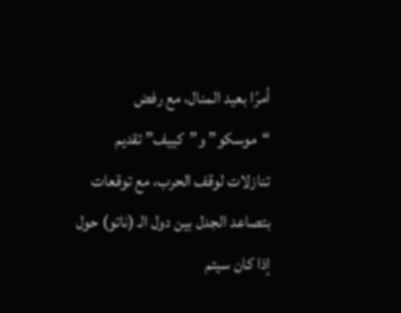أمرًا بعيد المنال، مع رفض “موسكو” و”كييف” تقديم تنازلات لوقف الحرب، مع توقعات بتصاعد الجدل بين دول الـ (ناتو) حول إذا كان سيتم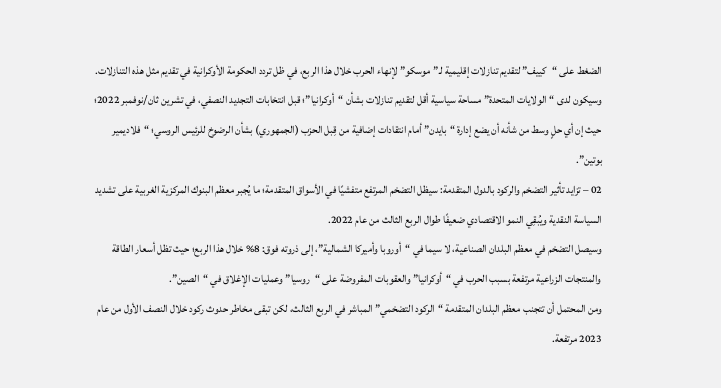الضغط على “كييف” لتقديم تنازلات إقليمية لـ”موسكو” لإنهاء الحرب خلال هذا الربع، في ظل تردد الحكومة الأوكرانية في تقديم مثل هذه التنازلات.
وسيكون لدى “الولايات المتحدة” مساحة سياسية أقل لتقديم تنازلات بشأن “أوكرانيا”؛ قبل انتخابات التجديد النصفي، في تشرين ثان/نوفمبر 2022؛ حيث إن أي حلٍ وسط من شأنه أن يضع إدارة “بايدن” أمام انتقادات إضافية من قِبل الحزب (الجمهوري) بشأن الرضوخ للرئيس الروسي؛ “فلاديمير بوتين”.
02 – تزايد تأثير التضخم والركود بالدول المتقدمة: سيظل التضخم المرتفع متفشيًا في الأسواق المتقدمة؛ ما يُجبر معظم البنوك المركزية الغربية على تشديد السياسة النقدية ويُبقِي النمو الاقتصادي ضعيفًا طوال الربع الثالث من عام 2022.
وسيصل التضخم في معظم البلدان الصناعية، لا سيما في “أوروبا وأميركا الشمالية”، إلى ذروته فوق: 8% خلال هذا الربع؛ حيث تظل أسعار الطاقة والمنتجات الزراعية مرتفعة بسبب الحرب في “أوكرانيا” والعقوبات المفروضة على “روسيا” وعمليات الإغلاق في “الصين”.
ومن المحتمل أن تتجنب معظم البلدان المتقدمة “الركود التضخمي” المباشر في الربع الثالث، لكن تبقى مخاطر حدوث ركود خلال النصف الأول من عام 2023 مرتفعة.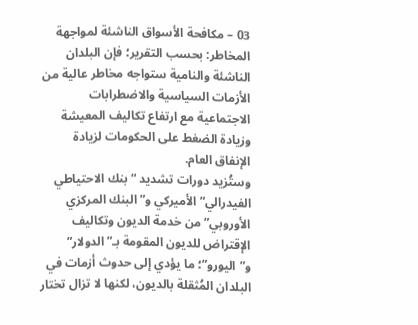03 – مكافحة الأسواق الناشئة لمواجهة المخاطر: بحسب التقرير؛ فإن البلدان الناشئة والنامية ستواجه مخاطر عالية من الأزمات السياسية والاضطرابات الاجتماعية مع ارتفاع تكاليف المعيشة وزيادة الضغط على الحكومات لزيادة الإنفاق العام.
وستُزيد دورات تشديد “بنك الاحتياطي الفيدرالي” الأميركي و”البنك المركزي الأوروبي” من خدمة الديون وتكاليف الإقتراض للديون المقومة بـ”الدولار” و”اليورو”؛ ما يؤدي إلى حدوث أزمات في البلدان المُثقلة بالديون، لكنها لا تزال تختار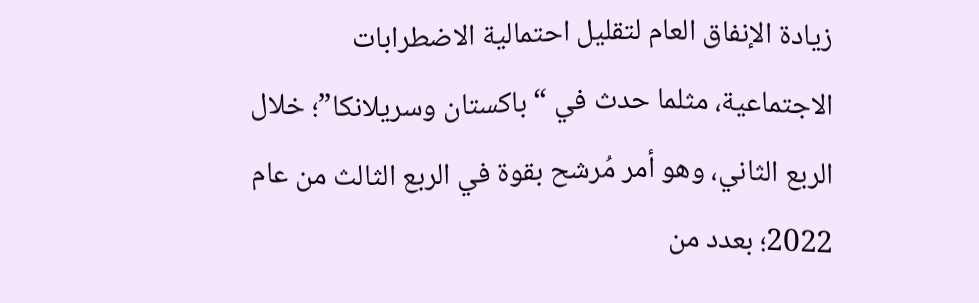زيادة الإنفاق العام لتقليل احتمالية الاضطرابات الاجتماعية، مثلما حدث في “باكستان وسريلانكا”؛ خلال الربع الثاني، وهو أمر مُرشح بقوة في الربع الثالث من عام 2022؛ بعدد من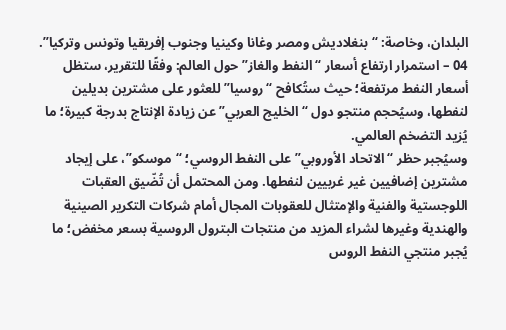البلدان، وخاصة: “بنغلاديش ومصر وغانا وكينيا وجنوب إفريقيا وتونس وتركيا”.
04 – استمرار ارتفاع أسعار “النفط والغاز” حول العالم: وفقًا للتقرير، ستظل أسعار النفط مرتفعة؛ حيث ستُكافح “روسيا” للعثور على مشترين بديلين لنفطها، وسيُحجم منتجو دول “الخليج العربي” عن زيادة الإنتاج بدرجة كبيرة؛ ما يُزيد التضخم العالمي.
وسيُجبر حظر “الاتحاد الأوروبي” على النفط الروسي؛ “موسكو”، على إيجاد مشترين إضافيين غير غربيين لنفطها. ومن المحتمل أن تُضّيق العقبات اللوجستية والفنية والإمتثال للعقوبات المجال أمام شركات التكرير الصينية والهندية وغيرها لشراء المزيد من منتجات البترول الروسية بسعر مخفض؛ ما يُجبر منتجي النفط الروس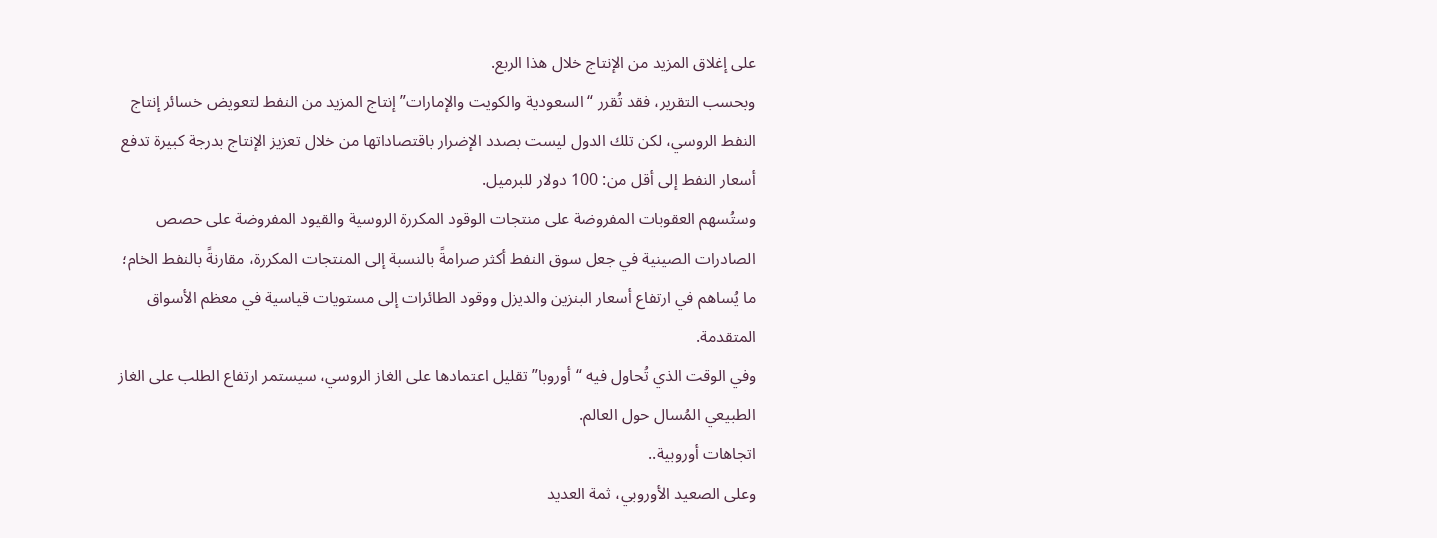على إغلاق المزيد من الإنتاج خلال هذا الربع.
وبحسب التقرير، فقد تُقرر “السعودية والكويت والإمارات” إنتاج المزيد من النفط لتعويض خسائر إنتاج النفط الروسي، لكن تلك الدول ليست بصدد الإضرار باقتصاداتها من خلال تعزيز الإنتاج بدرجة كبيرة تدفع أسعار النفط إلى أقل من: 100 دولار للبرميل.
وستُسهم العقوبات المفروضة على منتجات الوقود المكررة الروسية والقيود المفروضة على حصص الصادرات الصينية في جعل سوق النفط أكثر صرامةً بالنسبة إلى المنتجات المكررة، مقارنةً بالنفط الخام؛ ما يُساهم في ارتفاع أسعار البنزين والديزل ووقود الطائرات إلى مستويات قياسية في معظم الأسواق المتقدمة.
وفي الوقت الذي تُحاول فيه “أوروبا” تقليل اعتمادها على الغاز الروسي، سيستمر ارتفاع الطلب على الغاز الطبيعي المُسال حول العالم.
اتجاهات أوروبية..
وعلى الصعيد الأوروبي، ثمة العديد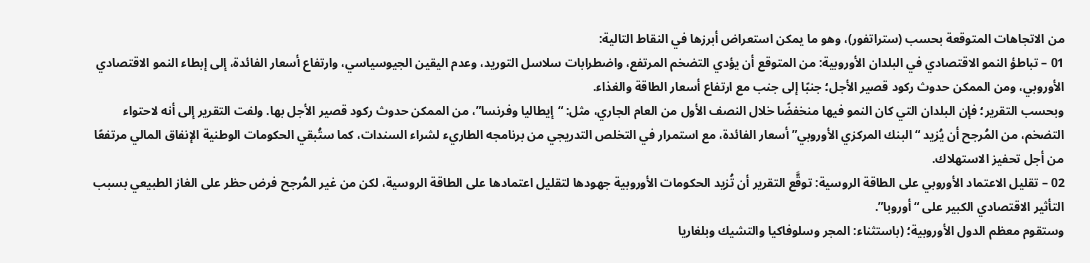من الاتجاهات المتوقعة بحسب (ستراتفور)، وهو ما يمكن استعراض أبرزها في النقاط التالية:
01 – تباطؤ النمو الاقتصادي في البلدان الأوروبية: من المتوقع أن يؤدي التضخم المرتفع، واضطرابات سلاسل التوريد، وعدم اليقين الجيوسياسي، وارتفاع أسعار الفائدة، إلى إبطاء النمو الاقتصادي الأوروبي، ومن الممكن حدوث ركود قصير الأجل؛ جنبًا إلى جنب مع ارتفاع أسعار الطاقة والغذاء.
وبحسب التقرير؛ فإن البلدان التي كان النمو فيها منخفضًا خلال النصف الأول من العام الجاري، مثل: “إيطاليا وفرنسا”، من الممكن حدوث ركود قصير الأجل بها. ولفت التقرير إلى أنه لاحتواء التضخم، من المُرجح أن يُزيد “البنك المركزي الأوروبي” أسعار الفائدة، مع استمرار في التخلص التدريجي من برنامجه الطاريء لشراء السندات، كما ستُبقي الحكومات الوطنية الإنفاق المالي مرتفعًا من أجل تحفيز الاستهلاك.
02 – تقليل الاعتماد الأوروبي على الطاقة الروسية: توقَّع التقرير أن تُزيد الحكومات الأوروبية جهودها لتقليل اعتمادها على الطاقة الروسية، لكن من غير المُرجح فرض حظر على الغاز الطبيعي بسبب التأثير الاقتصادي الكبير على “أوروبا”.
وستقوم معظم الدول الأوروبية؛ (باستثناء: المجر وسلوفاكيا والتشيك وبلغاريا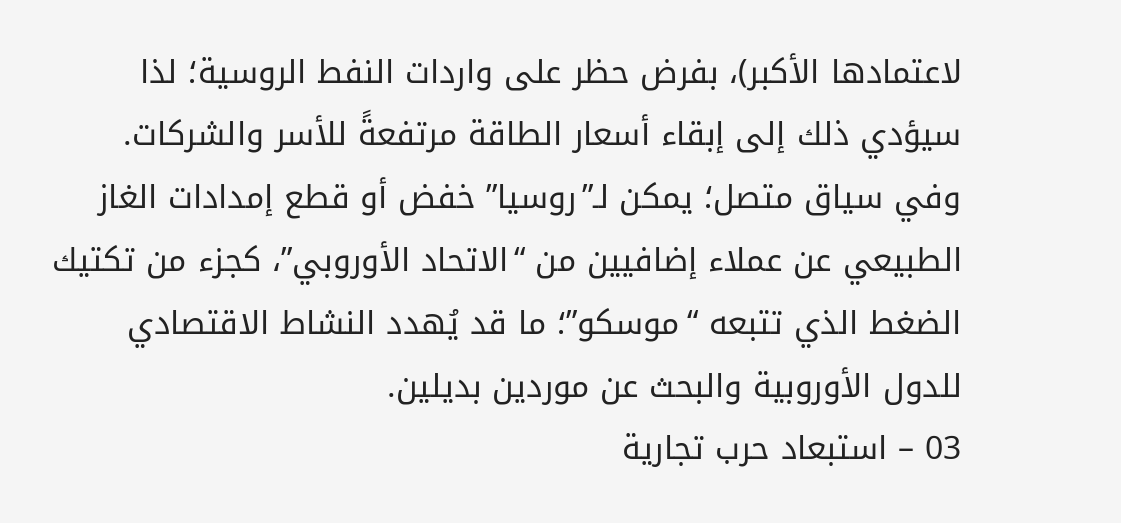لاعتمادها الأكبر)، بفرض حظر على واردات النفط الروسية؛ لذا سيؤدي ذلك إلى إبقاء أسعار الطاقة مرتفعةً للأسر والشركات.
وفي سياق متصل؛ يمكن لـ”روسيا” خفض أو قطع إمدادات الغاز الطبيعي عن عملاء إضافيين من “الاتحاد الأوروبي”، كجزء من تكتيك الضغط الذي تتبعه “موسكو”؛ ما قد يُهدد النشاط الاقتصادي للدول الأوروبية والبحث عن موردين بديلين.
03 – استبعاد حرب تجارية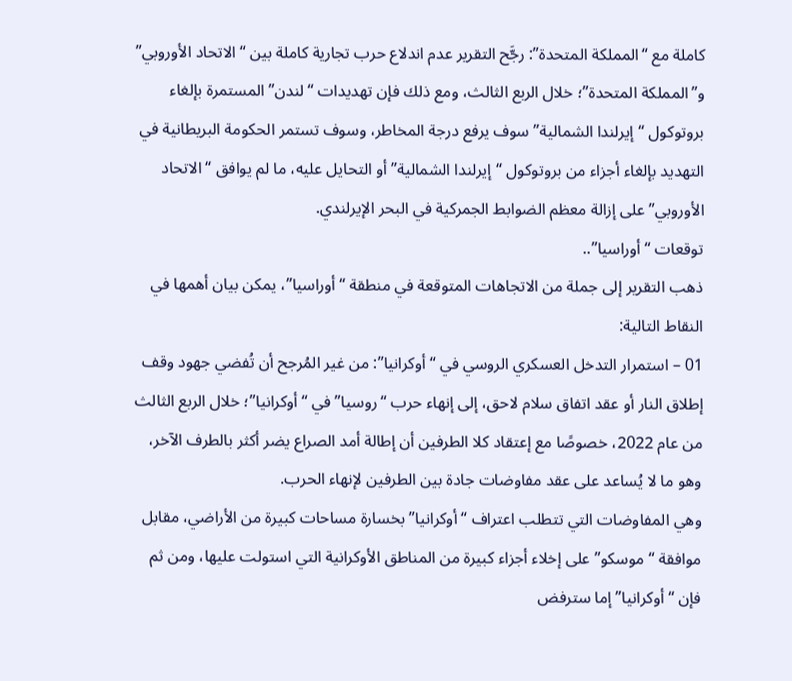كاملة مع “المملكة المتحدة”: رجَّح التقرير عدم اندلاع حرب تجارية كاملة بين “الاتحاد الأوروبي” و”المملكة المتحدة”؛ خلال الربع الثالث، ومع ذلك فإن تهديدات “لندن” المستمرة بإلغاء بروتوكول “إيرلندا الشمالية” سوف يرفع درجة المخاطر، وسوف تستمر الحكومة البريطانية في التهديد بإلغاء أجزاء من بروتوكول “إيرلندا الشمالية” أو التحايل عليه، ما لم يوافق “الاتحاد الأوروبي” على إزالة معظم الضوابط الجمركية في البحر الإيرلندي.
توقعات “أوراسيا”..
ذهب التقرير إلى جملة من الاتجاهات المتوقعة في منطقة “أوراسيا”، يمكن بيان أهمها في النقاط التالية:
01 – استمرار التدخل العسكري الروسي في “أوكرانيا”: من غير المُرجح أن تُفضي جهود وقف إطلاق النار أو عقد اتفاق سلام لاحق، إلى إنهاء حرب “روسيا” في “أوكرانيا”؛ خلال الربع الثالث من عام 2022، خصوصًا مع إعتقاد كلا الطرفين أن إطالة أمد الصراع يضر أكثر بالطرف الآخر، وهو ما لا يُساعد على عقد مفاوضات جادة بين الطرفين لإنهاء الحرب.
وهي المفاوضات التي تتطلب اعتراف “أوكرانيا” بخسارة مساحات كبيرة من الأراضي، مقابل موافقة “موسكو” على إخلاء أجزاء كبيرة من المناطق الأوكرانية التي استولت عليها، ومن ثم فإن “أوكرانيا” إما سترفض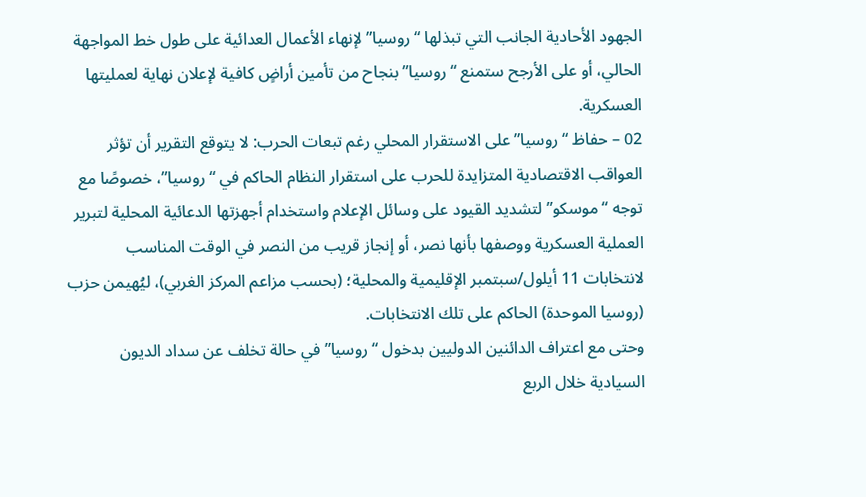الجهود الأحادية الجانب التي تبذلها “روسيا” لإنهاء الأعمال العدائية على طول خط المواجهة الحالي، أو على الأرجح ستمنع “روسيا” بنجاح من تأمين أراضٍ كافية لإعلان نهاية لعمليتها العسكرية.
02 – حفاظ “روسيا” على الاستقرار المحلي رغم تبعات الحرب: لا يتوقع التقرير أن تؤثر العواقب الاقتصادية المتزايدة للحرب على استقرار النظام الحاكم في “روسيا”، خصوصًا مع توجه “موسكو” لتشديد القيود على وسائل الإعلام واستخدام أجهزتها الدعائية المحلية لتبرير العملية العسكرية ووصفها بأنها نصر، أو إنجاز قريب من النصر في الوقت المناسب لانتخابات 11 أيلول/سبتمبر الإقليمية والمحلية؛ (بحسب مزاعم المركز الغربي)، ليُهيمن حزب (روسيا الموحدة) الحاكم على تلك الانتخابات.
وحتى مع اعتراف الدائنين الدوليين بدخول “روسيا” في حالة تخلف عن سداد الديون السيادية خلال الربع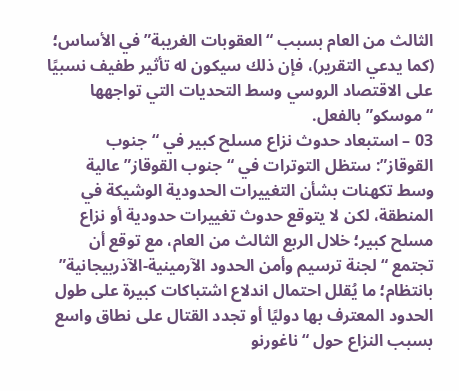الثالث من العام بسبب “العقوبات الغريبة” في الأساس؛ (كما يدعي التقرير)، فإن ذلك سيكون له تأثير طفيف نسبيًا على الاقتصاد الروسي وسط التحديات التي تواجهها “موسكو” بالفعل.
03 – استبعاد حدوث نزاع مسلح كبير في “جنوب القوقاز”: ستظل التوترات في “جنوب القوقاز” عالية وسط تكهنات بشأن التغييرات الحدودية الوشيكة في المنطقة، لكن لا يتوقع حدوث تغييرات حدودية أو نزاع مسلح كبير؛ خلال الربع الثالث من العام، مع توقع أن تجتمع “لجنة ترسيم وأمن الحدود الآرمينية-الآذربيجانية” بانتظام؛ ما يُقلل احتمال اندلاع اشتباكات كبيرة على طول الحدود المعترف بها دوليًا أو تجدد القتال على نطاق واسع بسبب النزاع حول “ناغورنو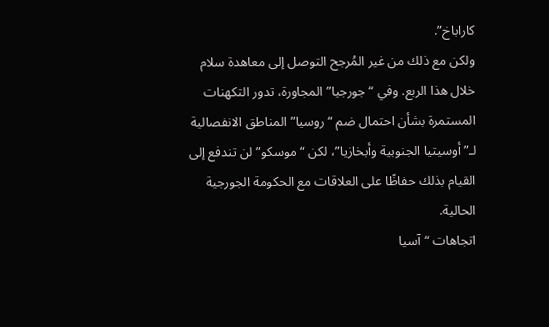كاراباخ”.
ولكن مع ذلك من غير المُرجح التوصل إلى معاهدة سلام خلال هذا الربع. وفي “جورجيا” المجاورة، تدور التكهنات المستمرة بشأن احتمال ضم “روسيا” المناطق الانفصالية لـ”أوسيتيا الجنوبية وأبخازيا”، لكن “موسكو” لن تندفع إلى القيام بذلك حفاظًا على العلاقات مع الحكومة الجورجية الحالية.
اتجاهات “آسيا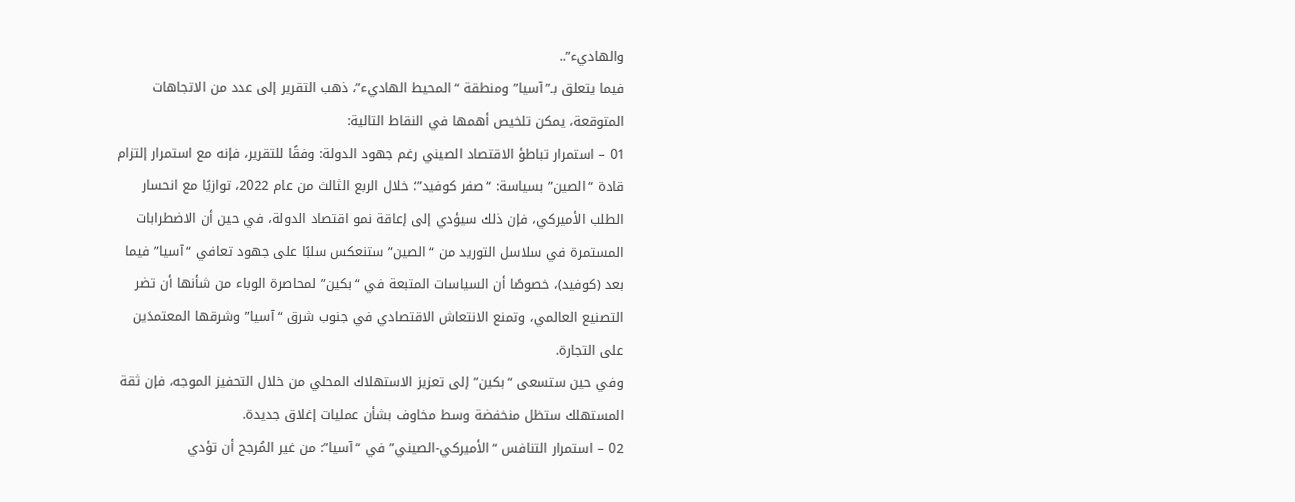والهاديء”..
فيما يتعلق بـ”آسيا” ومنطقة “المحيط الهاديء”، ذهب التقرير إلى عدد من الاتجاهات المتوقعة، يمكن تلخيص أهمها في النقاط التالية:
01 – استمرار تباطؤ الاقتصاد الصيني رغم جهود الدولة: وفقًا للتقرير، فإنه مع استمرار إلتزام قادة “الصين” بسياسة: “صفر كوفيد”؛ خلال الربع الثالث من عام 2022، توازيًا مع انحسار الطلب الأميركي، فإن ذلك سيؤدي إلى إعاقة نمو اقتصاد الدولة، في حين أن الاضطرابات المستمرة في سلاسل التوريد من “الصين” ستنعكس سلبًا على جهود تعافي “آسيا” فيما بعد (كوفيد)، خصوصًا أن السياسات المتبعة في “بكين” لمحاصرة الوباء من شأنها أن تضر التصنيع العالمي، وتمنع الانتعاش الاقتصادي في جنوب شرق “آسيا” وشرقها المعتمدَين على التجارة.
وفي حين ستسعى “بكين” إلى تعزيز الاستهلاك المحلي من خلال التحفيز الموجه، فإن ثقة المستهلك ستظل منخفضة وسط مخاوف بشأن عمليات إغلاق جديدة.
02 – استمرار التنافس “الأميركي-الصيني” في “آسيا”: من غير المُرجح أن تؤدي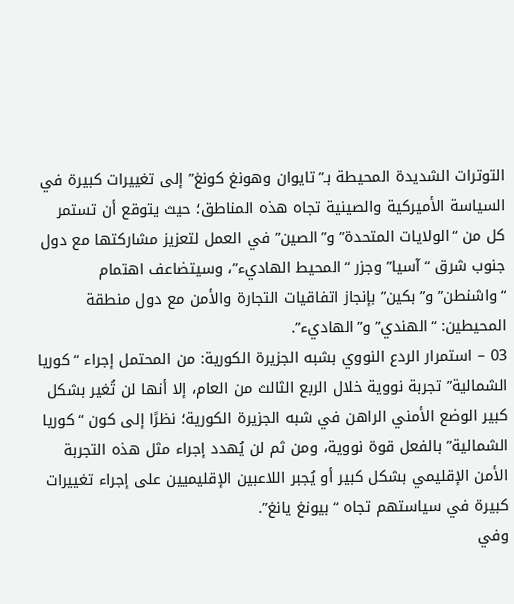التوترات الشديدة المحيطة بـ”تايوان وهونغ كونغ” إلى تغييرات كبيرة في السياسة الأميركية والصينية تجاه هذه المناطق؛ حيث يتوقع أن تستمر كل من “الولايات المتحدة” و”الصين” في العمل لتعزيز مشاركتها مع دول جنوب شرق “آسيا” وجزر “المحيط الهاديء”، وسيتضاعف اهتمام “واشنطن” و”بكين” بإنجاز اتفاقيات التجارة والأمن مع دول منطقة المحيطين: “الهندي” و”الهاديء”.
03 – استمرار الردع النووي بشبه الجزيرة الكورية: من المحتمل إجراء “كوريا الشمالية” تجربة نووية خلال الربع الثالث من العام، إلا أنها لن تُغير بشكل كبير الوضع الأمني الراهن في شبه الجزيرة الكورية؛ نظرًا إلى كون “كوريا الشمالية” بالفعل قوة نووية، ومن ثم لن يُهدد إجراء مثل هذه التجربة الأمن الإقليمي بشكل كبير أو يُجبر اللاعبين الإقليميين على إجراء تغييرات كبيرة في سياستهم تجاه “بيونغ يانغ”.
وفي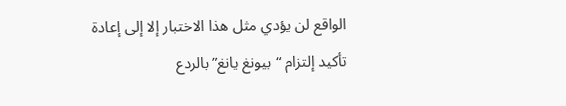الواقع لن يؤدي مثل هذا الاختبار إلا إلى إعادة تأكيد إلتزام “بيونغ يانغ” بالردع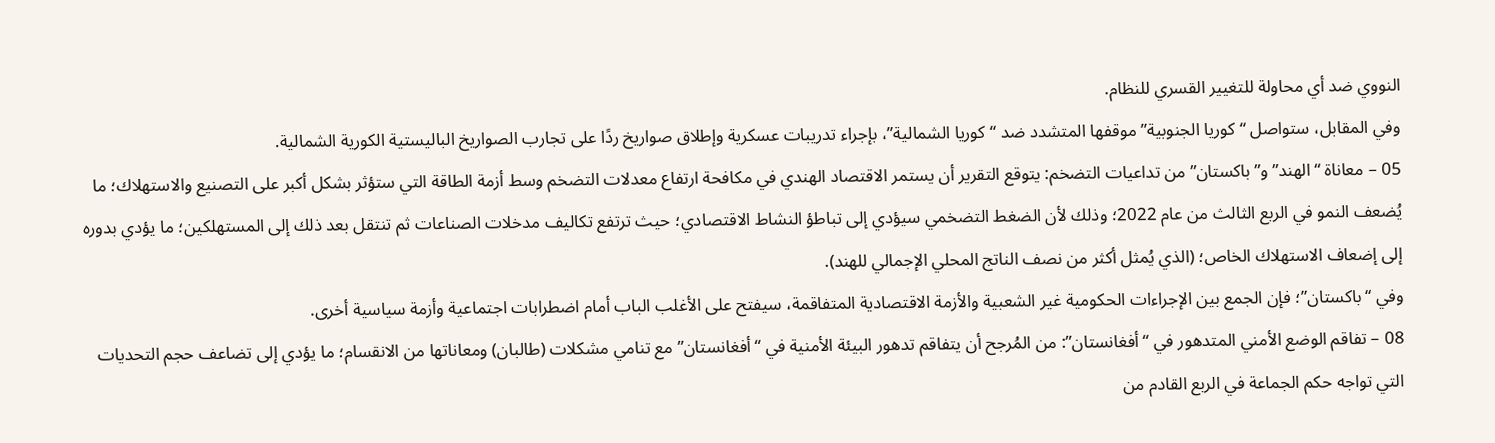النووي ضد أي محاولة للتغيير القسري للنظام.
وفي المقابل، ستواصل “كوريا الجنوبية” موقفها المتشدد ضد “كوريا الشمالية”، بإجراء تدريبات عسكرية وإطلاق صواريخ ردًا على تجارب الصواريخ الباليستية الكورية الشمالية.
05 – معاناة “الهند” و”باكستان” من تداعيات التضخم: يتوقع التقرير أن يستمر الاقتصاد الهندي في مكافحة ارتفاع معدلات التضخم وسط أزمة الطاقة التي ستؤثر بشكل أكبر على التصنيع والاستهلاك؛ ما يُضعف النمو في الربع الثالث من عام 2022؛ وذلك لأن الضغط التضخمي سيؤدي إلى تباطؤ النشاط الاقتصادي؛ حيث ترتفع تكاليف مدخلات الصناعات ثم تنتقل بعد ذلك إلى المستهلكين؛ ما يؤدي بدوره إلى إضعاف الاستهلاك الخاص؛ (الذي يُمثل أكثر من نصف الناتج المحلي الإجمالي للهند).
وفي “باكستان”؛ فإن الجمع بين الإجراءات الحكومية غير الشعبية والأزمة الاقتصادية المتفاقمة، سيفتح على الأغلب الباب أمام اضطرابات اجتماعية وأزمة سياسية أخرى.
08 – تفاقم الوضع الأمني المتدهور في “أفغانستان”: من المُرجح أن يتفاقم تدهور البيئة الأمنية في “أفغانستان” مع تنامي مشكلات (طالبان) ومعاناتها من الانقسام؛ ما يؤدي إلى تضاعف حجم التحديات التي تواجه حكم الجماعة في الربع القادم من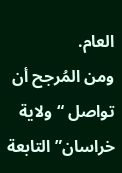العام.
ومن المُرجح أن تواصل “ولاية خراسان” التابعة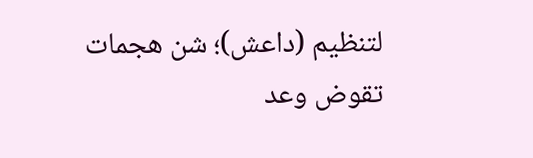لتنظيم (داعش)؛ شن هجمات تقوض وعد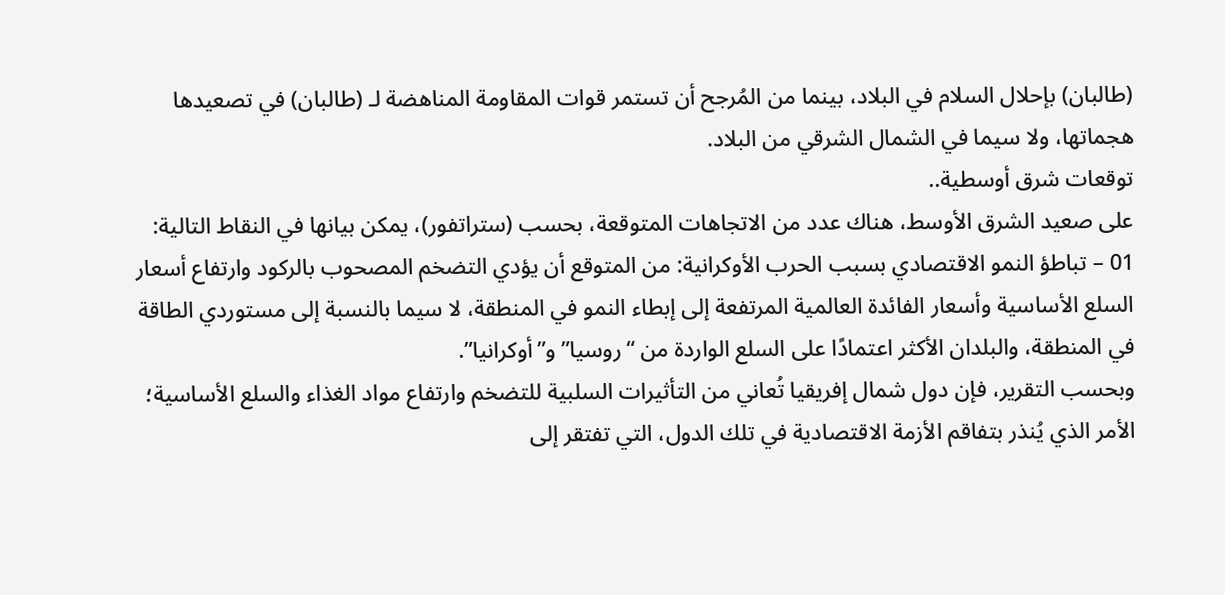(طالبان) بإحلال السلام في البلاد، بينما من المُرجح أن تستمر قوات المقاومة المناهضة لـ (طالبان) في تصعيدها هجماتها، ولا سيما في الشمال الشرقي من البلاد.
توقعات شرق أوسطية..
على صعيد الشرق الأوسط، هناك عدد من الاتجاهات المتوقعة، بحسب (ستراتفور)، يمكن بيانها في النقاط التالية:
01 – تباطؤ النمو الاقتصادي بسبب الحرب الأوكرانية: من المتوقع أن يؤدي التضخم المصحوب بالركود وارتفاع أسعار السلع الأساسية وأسعار الفائدة العالمية المرتفعة إلى إبطاء النمو في المنطقة، لا سيما بالنسبة إلى مستوردي الطاقة في المنطقة، والبلدان الأكثر اعتمادًا على السلع الواردة من “روسيا” و”أوكرانيا”.
وبحسب التقرير، فإن دول شمال إفريقيا تُعاني من التأثيرات السلبية للتضخم وارتفاع مواد الغذاء والسلع الأساسية؛ الأمر الذي يُنذر بتفاقم الأزمة الاقتصادية في تلك الدول، التي تفتقر إلى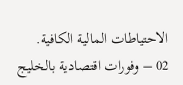الاحتياطات المالية الكافية.
02 – وفورات اقتصادية بالخليج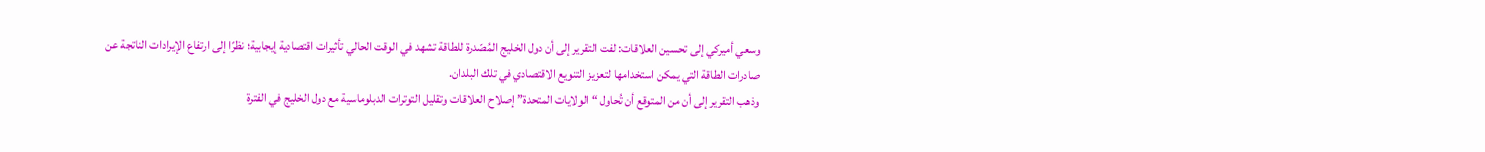وسعي أميركي إلى تحسين العلاقات: لفت التقرير إلى أن دول الخليج المُصّدرة للطاقة تشهد في الوقت الحالي تأثيرات اقتصادية إيجابية؛ نظرًا إلى ارتفاع الإيرادات الناتجة عن صادرات الطاقة التي يمكن استخدامها لتعزيز التنويع الاقتصادي في تلك البلدان.
وذهب التقرير إلى أن من المتوقع أن تُحاول “الولايات المتحدة” إصلاح العلاقات وتقليل التوترات الدبلوماسية مع دول الخليج في الفترة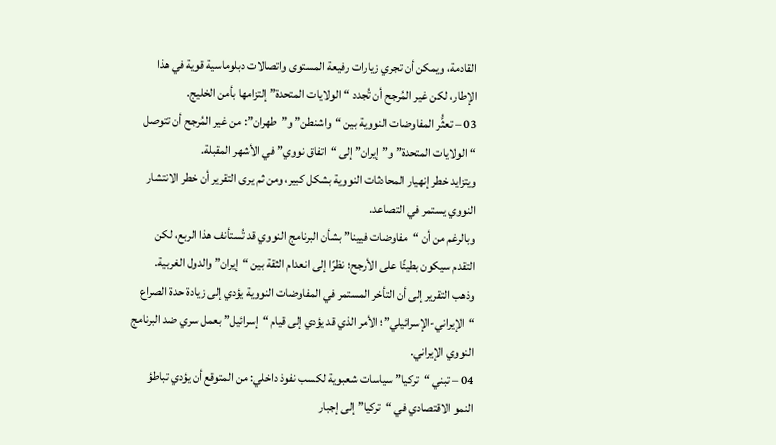القادمة، ويمكن أن تجري زيارات رفيعة المستوى واتصالات دبلوماسية قوية في هذا الإطار، لكن غير المُرجح أن تُجدد “الولايات المتحدة” إلتزامها بأمن الخليج.
03 – تعثُّر المفاوضات النووية بين “واشنطن” و”طهران”: من غير المُرجح أن تتوصل “الولايات المتحدة” و”إيران” إلى “اتفاق نووي” في الأشهر المقبلة.
ويتزايد خطر إنهيار المحادثات النووية بشكل كبير، ومن ثم يرى التقرير أن خطر الانتشار النووي يستمر في التصاعد.
وبالرغم من أن “مفاوضات فيينا” بشأن البرنامج النووي قد تُستأنف هذا الربع، لكن التقدم سيكون بطيئًا على الأرجح؛ نظرًا إلى انعدام الثقة بين “إيران” والدول الغربية. وذهب التقرير إلى أن التأخر المستمر في المفاوضات النووية يؤدي إلى زيادة حدة الصراع “الإيراني-الإسرائيلي”؛ الأمر الذي قد يؤدي إلى قيام “إسرائيل” بعمل سري ضد البرنامج النووي الإيراني.
04 – تبني “تركيا” سياسات شعبوية لكسب نفوذ داخلي: من المتوقع أن يؤدي تباطؤ النمو الاقتصادي في “تركيا” إلى إجبار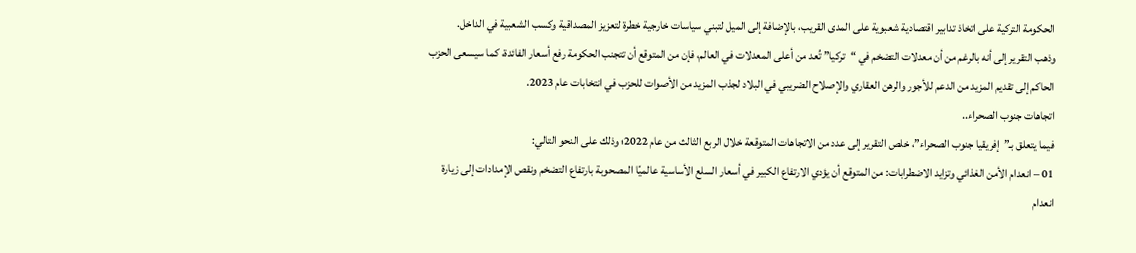الحكومة التركية على اتخاذ تدابير اقتصادية شعبوية على المدى القريب، بالإضافة إلى الميل لتبني سياسات خارجية خطرة لتعزيز المصداقية وكسب الشعبية في الداخل.
وذهب التقرير إلى أنه بالرغم من أن معدلات التضخم في “تركيا” تُعد من أعلى المعدلات في العالم، فإن من المتوقع أن تتجنب الحكومة رفع أسعار الفائدة، كما سيسعى الحزب الحاكم إلى تقديم المزيد من الدعم للأجور والرهن العقاري والإصلاح الضريبي في البلاد لجذب المزيد من الأصوات للحزب في انتخابات عام 2023.
اتجاهات جنوب الصحراء..
فيما يتعلق بـ”إفريقيا جنوب الصحراء”، خلص التقرير إلى عدد من الاتجاهات المتوقعة خلال الربع الثالث من عام 2022؛ وذلك على النحو التالي:
01 – انعدام الأمن الغذائي وتزايد الاضطرابات: من المتوقع أن يؤدي الارتفاع الكبير في أسعار السلع الأساسية عالميًا المصحوبة بارتفاع التضخم ونقص الإمدادات إلى زيارة انعدام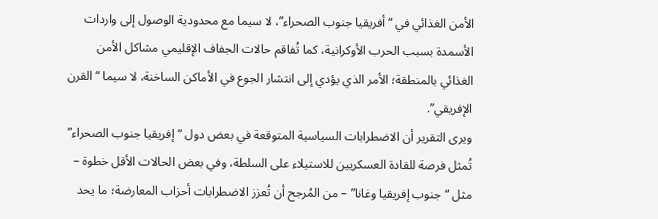الأمن الغذائي في “أفريقيا جنوب الصحراء”، لا سيما مع محدودية الوصول إلى واردات الأسمدة بسبب الحرب الأوكرانية، كما تُفاقم حالات الجفاف الإقليمي مشاكل الأمن الغذائي بالمنطقة؛ الأمر الذي يؤدي إلى انتشار الجوع في الأماكن الساخنة، لا سيما “القرن الإفريقي”.
ويرى التقرير أن الاضطرابات السياسية المتوقعة في بعض دول “إفريقيا جنوب الصحراء” تُمثل فرصة للقادة العسكريين للاستيلاء على السلطة، وفي بعض الحالات الأقل خطوة – مثل “جنوب إفريقيا وغانا” – من المُرجح أن تُعزز الاضطرابات أحزاب المعارضة؛ ما يحد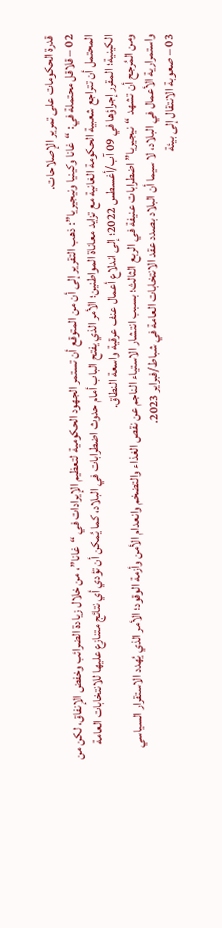قدرة الحكومات على تمرير الإصلاحات.
02 – قلاقل محتملة في: “غانا وكينيا ونيجيريا”: ذهب التقرير إلى أن من المتوقع أن تستمر الجهود الحكومية لتعظيم الإيرادات في “غانا”، من خلال زيادة الضرائب وخفض الإنفاق، لكن من المحتمل أن تتراجع شعبية الحكومة الغانية مع تزايد معاناة المواطنين؛ الأمر الذي يفتح الباب أمام حدوث اضطرابات في البلاد، كما يُمكن أن تؤدي أي نتائج متنازع عليها للانتخابات العامة الكينية؛ المقرر إجراؤها في 09 آب/أغسطس 2022؛ إلى اندلاع أعمال عنف عرقية واسعة النطاق.
ومن المُرجح أن تشهد “نيجيريا” اضطرابات عنيفة في الربع الثالث؛ بسبب انتشار الاستياء الناجم عن نقص الغذاء والتضخم وانعدام الأمن وأزمة الوقود؛ الأمر الذي يُهدد الاستقرار السياسي واستمرارية الأعمال في البلاد، لا سيما أن البلاد بصدد عقد الانتخابات العامة في شباط/فبراير 2023.
03 – صعوبة الانتقال إلى بيئة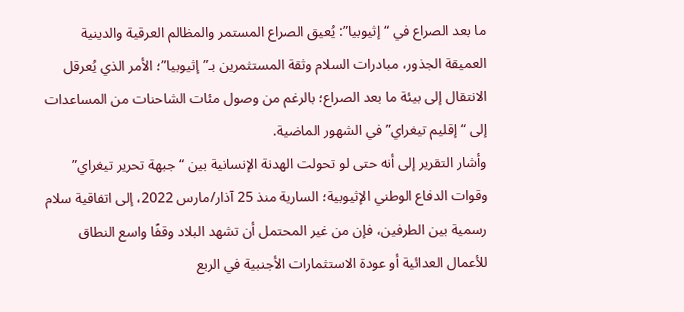ما بعد الصراع في “إثيوبيا”: يُعيق الصراع المستمر والمظالم العرقية والدينية العميقة الجذور، مبادرات السلام وثقة المستثمرين بـ”إثيوبيا”؛ الأمر الذي يُعرقل الانتقال إلى بيئة ما بعد الصراع؛ بالرغم من وصول مئات الشاحنات من المساعدات إلى “إقليم تيغراي” في الشهور الماضية.
وأشار التقرير إلى أنه حتى لو تحولت الهدنة الإنسانية بين “جبهة تحرير تيغراي” وقوات الدفاع الوطني الإثيوبية؛ السارية منذ 25 آذار/مارس 2022، إلى اتفاقية سلام رسمية بين الطرفين، فإن من غير المحتمل أن تشهد البلاد وقفًا واسع النطاق للأعمال العدائية أو عودة الاستثمارات الأجنبية في الربع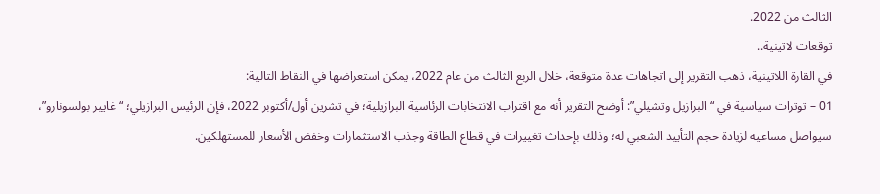الثالث من 2022.
توقعات لاتينية..
في القارة اللاتينية، ذهب التقرير إلى اتجاهات عدة متوقعة، خلال الربع الثالث من عام 2022، يمكن استعراضها في النقاط التالية:
01 – توترات سياسية في “البرازيل وتشيلي”: أوضح التقرير أنه مع اقتراب الانتخابات الرئاسية البرازيلية؛ في تشرين أول/أكتوبر 2022، فإن الرئيس البرازيلي؛ “غايير بولسونارو”، سيواصل مساعيه لزيادة حجم التأييد الشعبي له؛ وذلك بإحداث تغييرات في قطاع الطاقة وجذب الاستثمارات وخفض الأسعار للمستهلكين.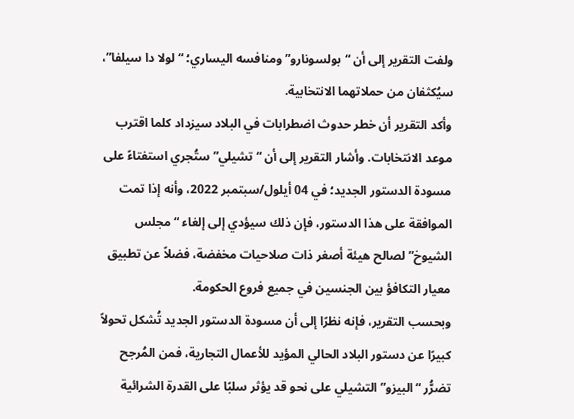ولفت التقرير إلى أن “بولسونارو” ومنافسه اليساري؛ “لولا دا سيلفا”، سيُكثفان من حملاتهما الانتخابية.
وأكد التقرير أن خطر حدوث اضطرابات في البلاد سيزداد كلما اقترب موعد الانتخابات. وأشار التقرير إلى أن “تشيلي” ستُجري استفتاءً على مسودة الدستور الجديد؛ في 04 أيلول/سبتمبر 2022، وأنه إذا تمت الموافقة على هذا الدستور، فإن ذلك سيؤدي إلى إلغاء “مجلس الشيوخ” لصالح هيئة أصغر ذات صلاحيات مخفضة، فضلاً عن تطبيق معيار التكافؤ بين الجنسين في جميع فروع الحكومة.
وبحسب التقرير، فإنه نظرًا إلى أن مسودة الدستور الجديد تُشكل تحولاً كبيرًا عن دستور البلاد الحالي المؤيد للأعمال التجارية، فمن المُرجح تضرُّر “البيزو” التشيلي على نحو قد يؤثر سلبًا على القدرة الشرائية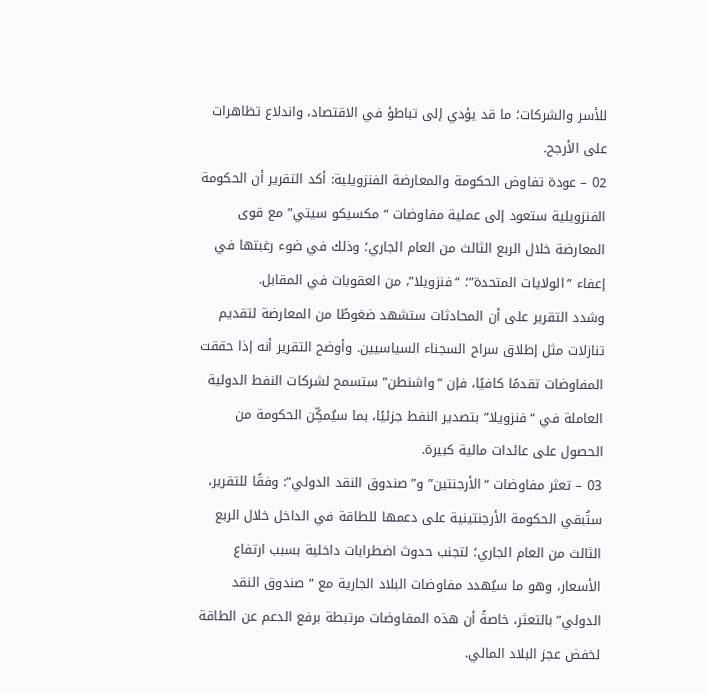للأسر والشركات؛ ما قد يؤدي إلى تباطؤ في الاقتصاد، واندلاع تظاهرات على الأرجح.
02 – عودة تفاوض الحكومة والمعارضة الفنزويلية: أكد التقرير أن الحكومة الفنزويلية ستعود إلى عملية مفاوضات “مكسيكو سيتي” مع قوى المعارضة خلال الربع الثالث من العام الجاري؛ وذلك في ضوء رغبتها في إعفاء “الولايات المتحدة”؛ “فنزويلا”، من العقوبات في المقابل.
وشدد التقرير على أن المحادثات ستشهد ضغوطًا من المعارضة لتقديم تنازلات مثل إطلاق سراح السجناء السياسيين. وأوضح التقرير أنه إذا حققت المفاوضات تقدمًا كافيًا، فإن “واشنطن” ستسمح لشركات النفط الدولية العاملة في “فنزويلا” بتصدير النفط جزئيًا، بما سيُمكِّن الحكومة من الحصول على عائدات مالية كبيرة.
03 – تعثر مفاوضات “الأرجنتين” و”صندوق النقد الدولي”: وفقًا للتقرير، ستُبقي الحكومة الأرجنتينية على دعمها للطاقة في الداخل خلال الربع الثالث من العام الجاري؛ لتجنب حدوث اضطرابات داخلية بسبب ارتفاع الأسعار، وهو ما سيُهدد مفاوضات البلاد الجارية مع “صندوق النقد الدولي” بالتعثر، خاصةً أن هذه المفاوضات مرتبطة برفع الدعم عن الطاقة لخفض عجز البلاد المالي.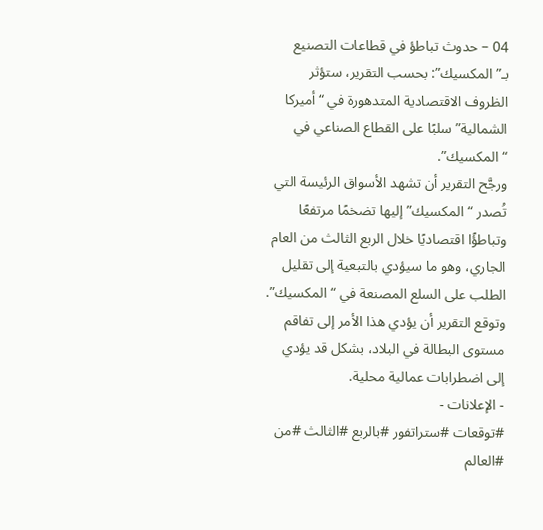04 – حدوث تباطؤ في قطاعات التصنيع بـ”المكسيك”: بحسب التقرير، ستؤثر الظروف الاقتصادية المتدهورة في “أميركا الشمالية” سلبًا على القطاع الصناعي في “المكسيك”.
ورجَّح التقرير أن تشهد الأسواق الرئيسة التي تُصدر “المكسيك” إليها تضخمًا مرتفعًا وتباطؤًا اقتصاديًا خلال الربع الثالث من العام الجاري، وهو ما سيؤدي بالتبعية إلى تقليل الطلب على السلع المصنعة في “المكسيك”.
وتوقع التقرير أن يؤدي هذا الأمر إلى تفاقم مستوى البطالة في البلاد، بشكل قد يؤدي إلى اضطرابات عمالية محلية.
- الإعلانات -
#توقعات #ستراتفور #بالربع #الثالث #من #العالم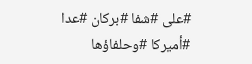#على #شفا #بركان #عدا #أميركا #وحلفاؤها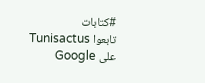#كتابات
تابعوا Tunisactus على Google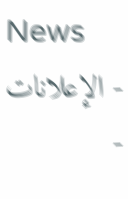News
- الإعلانات -